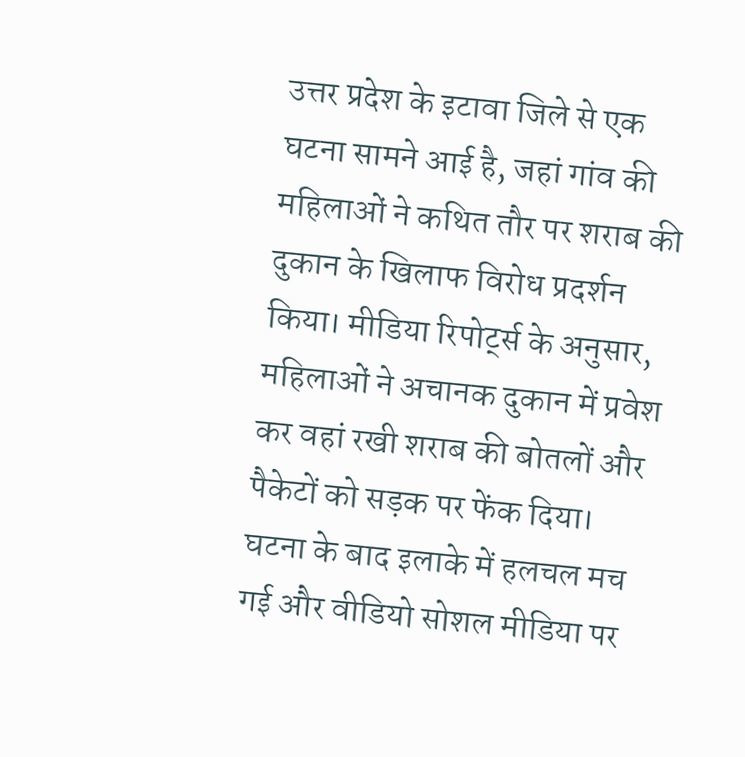उत्तर प्रदेश के इटावा जिले से एक घटना सामने आई है, जहां गांव की महिलाओं ने कथित तौर पर शराब की दुकान के खिलाफ विरोध प्रदर्शन किया। मीडिया रिपोर्ट्स के अनुसार, महिलाओं ने अचानक दुकान में प्रवेश कर वहां रखी शराब की बोतलों और पैकेटों को सड़क पर फेंक दिया। घटना के बाद इलाके में हलचल मच गई और वीडियो सोशल मीडिया पर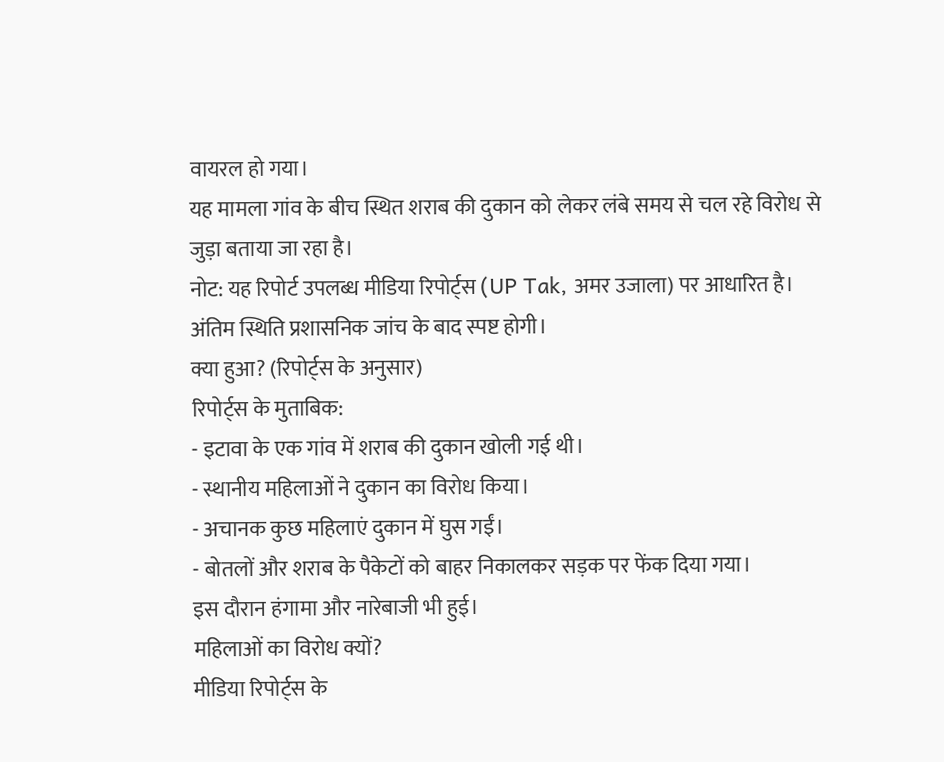वायरल हो गया।
यह मामला गांव के बीच स्थित शराब की दुकान को लेकर लंबे समय से चल रहे विरोध से जुड़ा बताया जा रहा है।
नोट: यह रिपोर्ट उपलब्ध मीडिया रिपोर्ट्स (UP Tak, अमर उजाला) पर आधारित है। अंतिम स्थिति प्रशासनिक जांच के बाद स्पष्ट होगी।
क्या हुआ? (रिपोर्ट्स के अनुसार)
रिपोर्ट्स के मुताबिक:
- इटावा के एक गांव में शराब की दुकान खोली गई थी।
- स्थानीय महिलाओं ने दुकान का विरोध किया।
- अचानक कुछ महिलाएं दुकान में घुस गईं।
- बोतलों और शराब के पैकेटों को बाहर निकालकर सड़क पर फेंक दिया गया।
इस दौरान हंगामा और नारेबाजी भी हुई।
महिलाओं का विरोध क्यों?
मीडिया रिपोर्ट्स के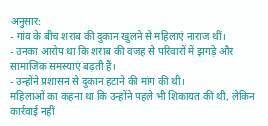अनुसार:
- गांव के बीच शराब की दुकान खुलने से महिलाएं नाराज थीं।
- उनका आरोप था कि शराब की वजह से परिवारों में झगड़े और सामाजिक समस्याएं बढ़ती हैं।
- उन्होंने प्रशासन से दुकान हटाने की मांग की थी।
महिलाओं का कहना था कि उन्होंने पहले भी शिकायत की थी, लेकिन कार्रवाई नहीं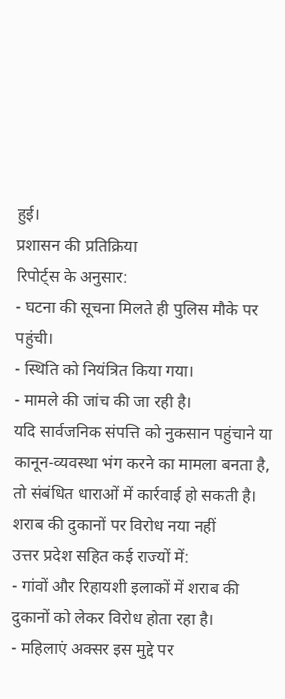हुई।
प्रशासन की प्रतिक्रिया
रिपोर्ट्स के अनुसार:
- घटना की सूचना मिलते ही पुलिस मौके पर पहुंची।
- स्थिति को नियंत्रित किया गया।
- मामले की जांच की जा रही है।
यदि सार्वजनिक संपत्ति को नुकसान पहुंचाने या कानून‑व्यवस्था भंग करने का मामला बनता है, तो संबंधित धाराओं में कार्रवाई हो सकती है।
शराब की दुकानों पर विरोध नया नहीं
उत्तर प्रदेश सहित कई राज्यों में:
- गांवों और रिहायशी इलाकों में शराब की दुकानों को लेकर विरोध होता रहा है।
- महिलाएं अक्सर इस मुद्दे पर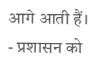आगे आती हैं।
- प्रशासन को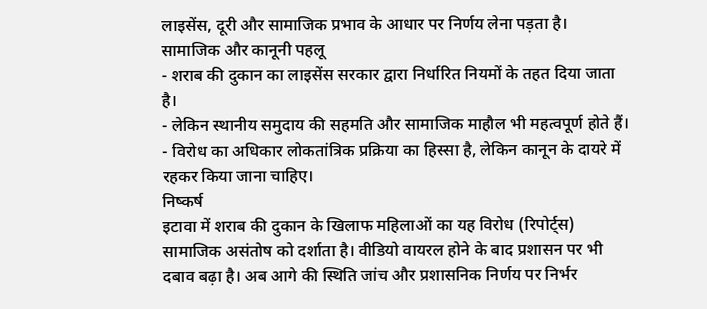लाइसेंस, दूरी और सामाजिक प्रभाव के आधार पर निर्णय लेना पड़ता है।
सामाजिक और कानूनी पहलू
- शराब की दुकान का लाइसेंस सरकार द्वारा निर्धारित नियमों के तहत दिया जाता है।
- लेकिन स्थानीय समुदाय की सहमति और सामाजिक माहौल भी महत्वपूर्ण होते हैं।
- विरोध का अधिकार लोकतांत्रिक प्रक्रिया का हिस्सा है, लेकिन कानून के दायरे में रहकर किया जाना चाहिए।
निष्कर्ष
इटावा में शराब की दुकान के खिलाफ महिलाओं का यह विरोध (रिपोर्ट्स) सामाजिक असंतोष को दर्शाता है। वीडियो वायरल होने के बाद प्रशासन पर भी दबाव बढ़ा है। अब आगे की स्थिति जांच और प्रशासनिक निर्णय पर निर्भर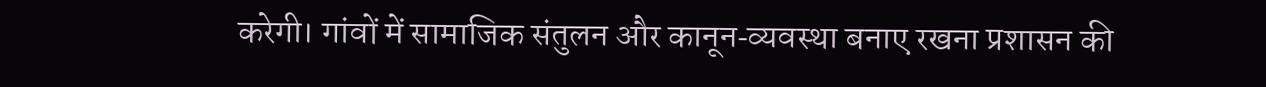करेगी। गांवों में सामाजिक संतुलन और कानून‑व्यवस्था बनाए रखना प्रशासन की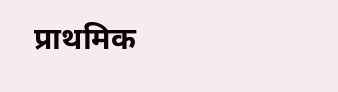प्राथमिक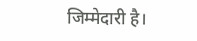जिम्मेदारी है।